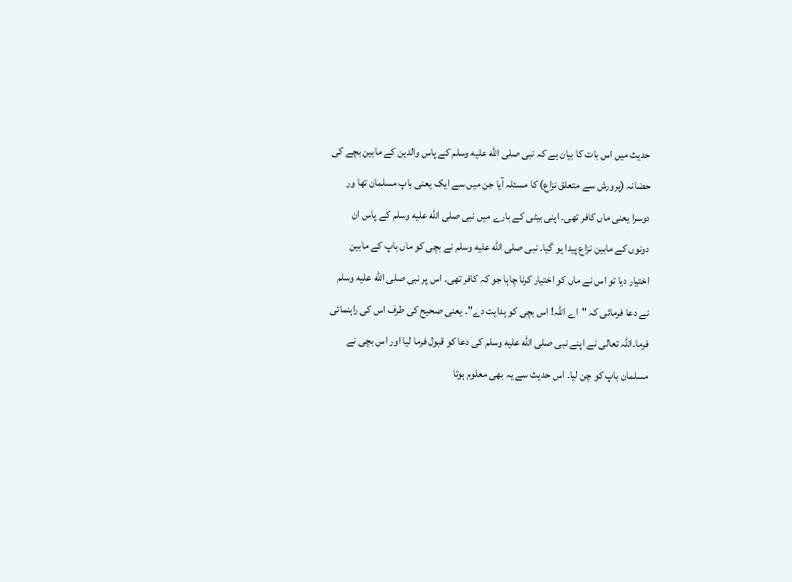حدیث میں اس بات کا بیان ہے کہ نبی صلى الله عليه وسلم کے پاس والدین کے مابین بچے کی حضانہ (پرورش سے متعلق نزاع) کا مسئلہ آیا جن میں سے ایک یعنی باپ مسلمان تھا ور دوسرا یعنی ماں کافر تھی۔ اپنی بیٹی کے بارے میں نبی صلى الله عليه وسلم کے پاس ان دونوں کے مابین نزاع پیدا ہو گیا۔ نبی صلى الله عليه وسلم نے بچی کو ماں باپ کے مابین اختیار دیا تو اس نے ماں کو اختیار کرنا چاہا جو کہ کافر تھی۔ اس پر نبی صلى الله عليه وسلم نے دعا فرمائی کہ "اے اللہ! اس بچی کو ہدایت دے"۔ یعنی صحیح کی طرف اس کی راہنمائی فرما۔اللہ تعالی نے اپنے نبی صلى الله عليه وسلم کی دعا کو قبول فرما لیا اور اس بچی نے مسلمان باپ کو چن لیا۔ اس حدیث سے یہ بھی معلوم ہوتا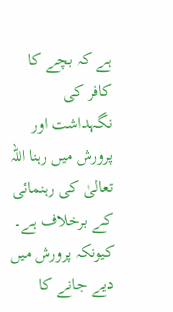ہے کہ بچے کا کافر کی نگہداشت اور پرورش میں رہنا اللہ تعالیٰ کی رہنمائی کے برخلاف ہے۔ کیونکہ پرورش میں دیے جانے کا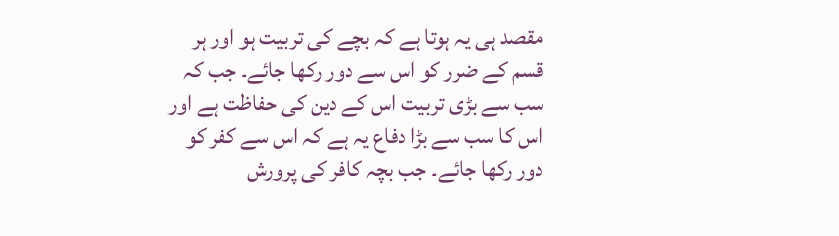مقصد ہی یہ ہوتا ہے کہ بچے کی تربیت ہو اور ہر قسم کے ضرر کو اس سے دور رکھا جائے۔ جب کہ سب سے بڑی تربیت اس کے دین کی حفاظت ہے اور اس کا سب سے بڑا دفاع یہ ہے کہ اس سے کفر کو دور رکھا جائے۔ جب بچہ کافر کی پرورش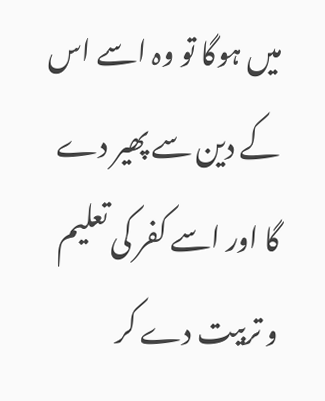میں ہوگا تو وہ اسے اس کے دین سے پھیر دے گا اور اسے کفر کی تعلیم و تربیت دے کر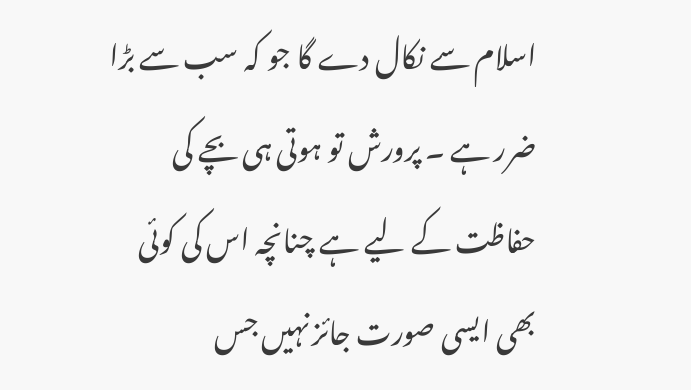اسلام سے نکال دے گا جو کہ سب سے بڑا ضرر ہے ۔ پرورش تو ہوتی ہی بچے کی حفاظت کے لیے ہے چنانچہ اس کی کوئی بھی ایسی صورت جائز نہیں جس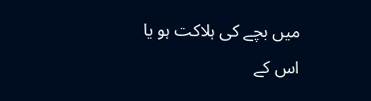میں بچے کی ہلاکت ہو یا اس کے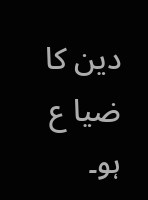دین کا ضیا ع ہو۔